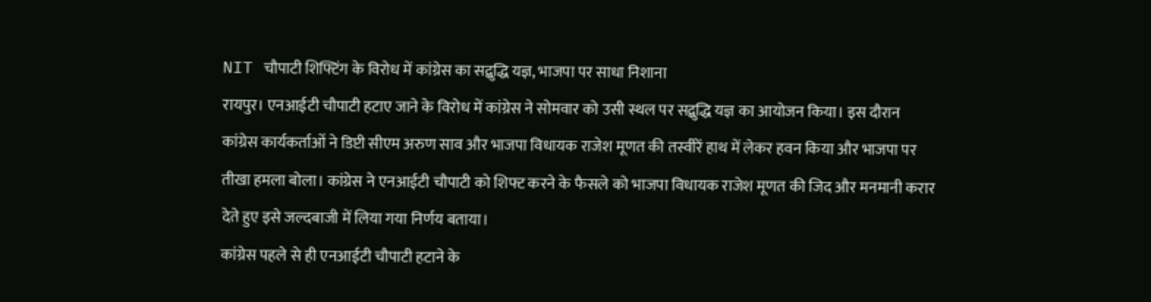NIT चौपाटी शिफ्टिंग के विरोध में कांग्रेस का सद्बुद्धि यज्ञ, भाजपा पर साधा निशाना
रायपुर। एनआईटी चौपाटी हटाए जाने के विरोध में कांग्रेस ने सोमवार को उसी स्थल पर सद्बुद्धि यज्ञ का आयोजन किया। इस दौरान कांग्रेस कार्यकर्ताओं ने डिप्टी सीएम अरुण साव और भाजपा विधायक राजेश मूणत की तस्वीरें हाथ में लेकर हवन किया और भाजपा पर तीखा हमला बोला। कांग्रेस ने एनआईटी चौपाटी को शिफ्ट करने के फैसले को भाजपा विधायक राजेश मूणत की जिद और मनमानी करार देते हुए इसे जल्दबाजी में लिया गया निर्णय बताया।
कांग्रेस पहले से ही एनआईटी चौपाटी हटाने के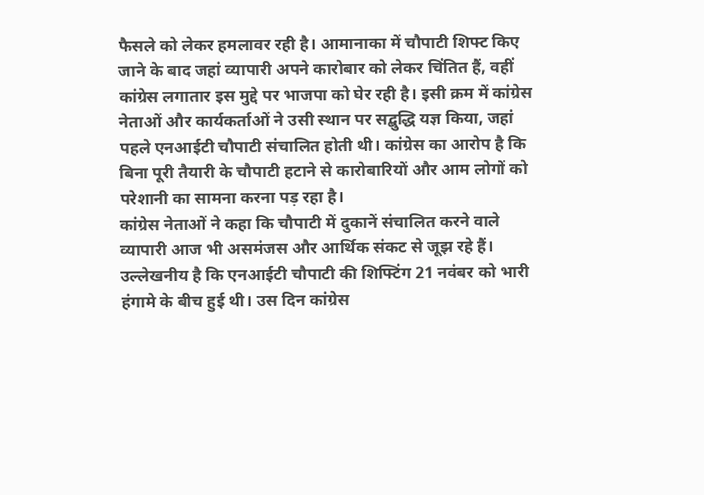फैसले को लेकर हमलावर रही है। आमानाका में चौपाटी शिफ्ट किए जाने के बाद जहां व्यापारी अपने कारोबार को लेकर चिंतित हैं, वहीं कांग्रेस लगातार इस मुद्दे पर भाजपा को घेर रही है। इसी क्रम में कांग्रेस नेताओं और कार्यकर्ताओं ने उसी स्थान पर सद्बुद्धि यज्ञ किया, जहां पहले एनआईटी चौपाटी संचालित होती थी। कांग्रेस का आरोप है कि बिना पूरी तैयारी के चौपाटी हटाने से कारोबारियों और आम लोगों को परेशानी का सामना करना पड़ रहा है।
कांग्रेस नेताओं ने कहा कि चौपाटी में दुकानें संचालित करने वाले व्यापारी आज भी असमंजस और आर्थिक संकट से जूझ रहे हैं। उल्लेखनीय है कि एनआईटी चौपाटी की शिफ्टिंग 21 नवंबर को भारी हंगामे के बीच हुई थी। उस दिन कांग्रेस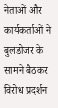नेताओं और कार्यकर्ताओं ने बुलडोजर के सामने बैठकर विरोध प्रदर्शन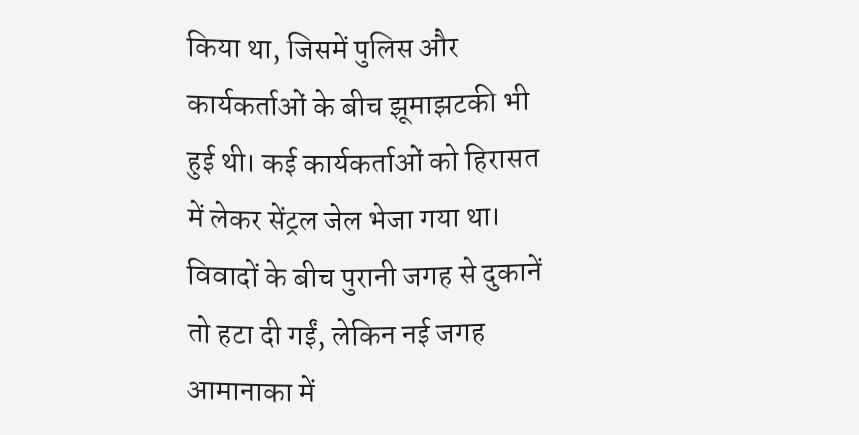किया था, जिसमें पुलिस और कार्यकर्ताओं के बीच झूमाझटकी भी हुई थी। कई कार्यकर्ताओं को हिरासत में लेकर सेंट्रल जेल भेजा गया था।
विवादों के बीच पुरानी जगह से दुकानें तो हटा दी गईं, लेकिन नई जगह आमानाका में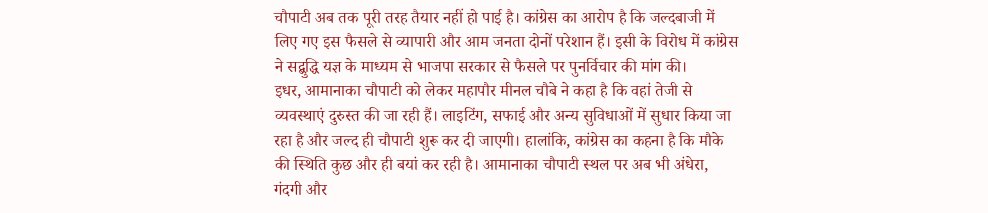चौपाटी अब तक पूरी तरह तैयार नहीं हो पाई है। कांग्रेस का आरोप है कि जल्दबाजी में लिए गए इस फैसले से व्यापारी और आम जनता दोनों परेशान हैं। इसी के विरोध में कांग्रेस ने सद्बुद्धि यज्ञ के माध्यम से भाजपा सरकार से फैसले पर पुनर्विचार की मांग की।
इधर, आमानाका चौपाटी को लेकर महापौर मीनल चौबे ने कहा है कि वहां तेजी से व्यवस्थाएं दुरुस्त की जा रही हैं। लाइटिंग, सफाई और अन्य सुविधाओं में सुधार किया जा रहा है और जल्द ही चौपाटी शुरू कर दी जाएगी। हालांकि, कांग्रेस का कहना है कि मौके की स्थिति कुछ और ही बयां कर रही है। आमानाका चौपाटी स्थल पर अब भी अंधेरा, गंदगी और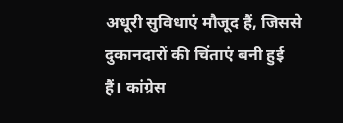अधूरी सुविधाएं मौजूद हैं, जिससे दुकानदारों की चिंताएं बनी हुई हैं। कांग्रेस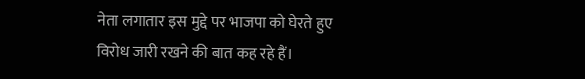नेता लगातार इस मुद्दे पर भाजपा को घेरते हुए विरोध जारी रखने की बात कह रहे हैं।